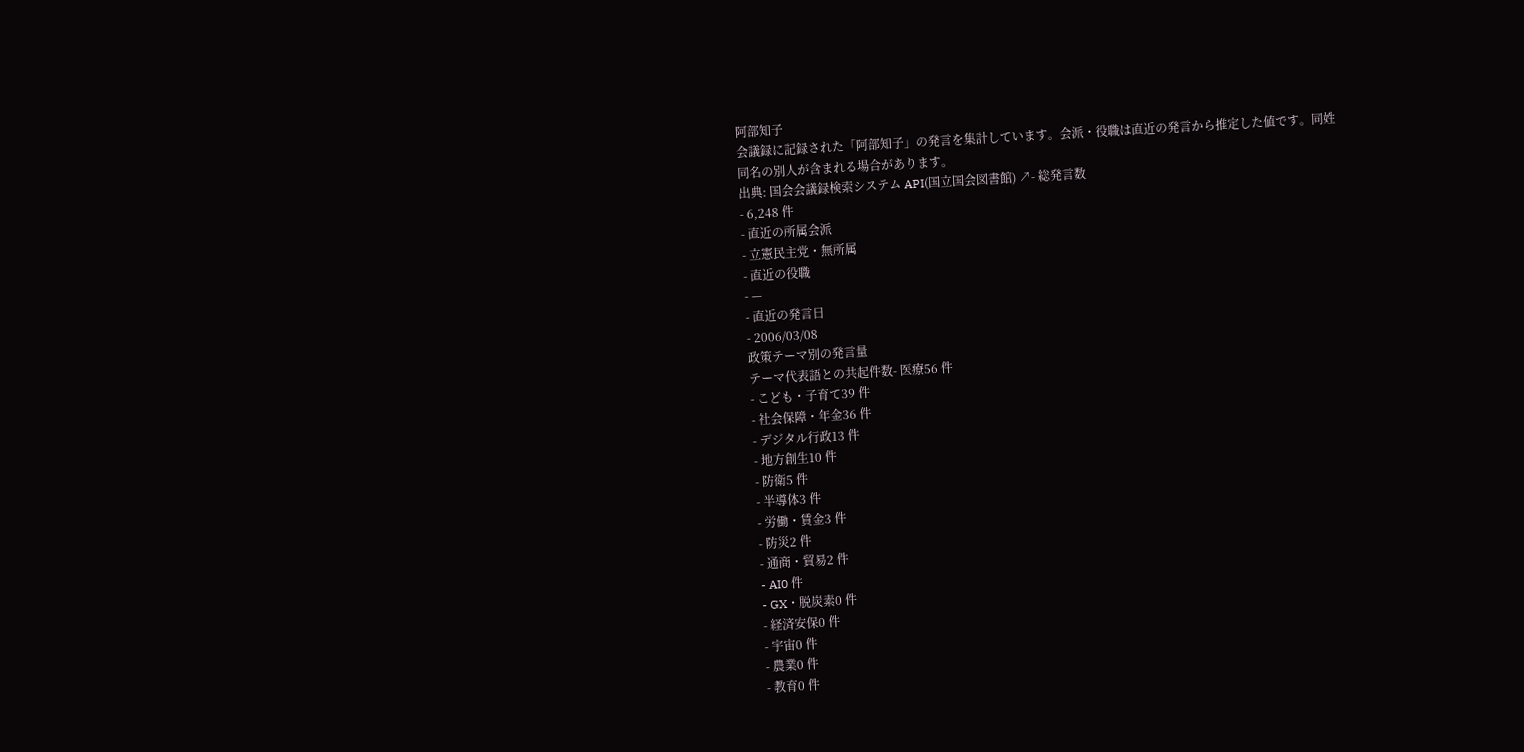阿部知子
会議録に記録された「阿部知子」の発言を集計しています。会派・役職は直近の発言から推定した値です。同姓同名の別人が含まれる場合があります。
出典: 国会会議録検索システム API(国立国会図書館) ↗- 総発言数
- 6,248 件
- 直近の所属会派
- 立憲民主党・無所属
- 直近の役職
- —
- 直近の発言日
- 2006/03/08
政策テーマ別の発言量
テーマ代表語との共起件数- 医療56 件
- こども・子育て39 件
- 社会保障・年金36 件
- デジタル行政13 件
- 地方創生10 件
- 防衛5 件
- 半導体3 件
- 労働・賃金3 件
- 防災2 件
- 通商・貿易2 件
- AI0 件
- GX・脱炭素0 件
- 経済安保0 件
- 宇宙0 件
- 農業0 件
- 教育0 件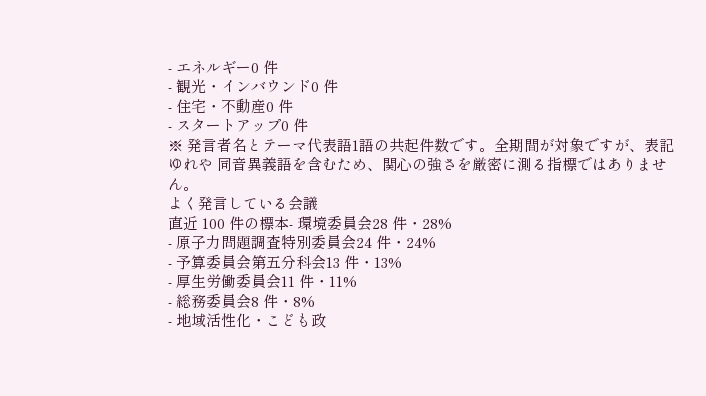- エネルギー0 件
- 観光・インバウンド0 件
- 住宅・不動産0 件
- スタートアップ0 件
※ 発言者名とテーマ代表語1語の共起件数です。全期間が対象ですが、表記ゆれや 同音異義語を含むため、関心の強さを厳密に測る指標ではありません。
よく発言している会議
直近 100 件の標本- 環境委員会28 件・28%
- 原子力問題調査特別委員会24 件・24%
- 予算委員会第五分科会13 件・13%
- 厚生労働委員会11 件・11%
- 総務委員会8 件・8%
- 地域活性化・こども政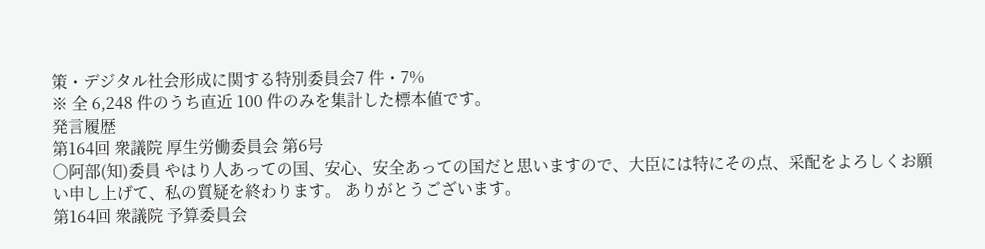策・デジタル社会形成に関する特別委員会7 件・7%
※ 全 6,248 件のうち直近 100 件のみを集計した標本値です。
発言履歴
第164回 衆議院 厚生労働委員会 第6号
○阿部(知)委員 やはり人あっての国、安心、安全あっての国だと思いますので、大臣には特にその点、采配をよろしくお願い申し上げて、私の質疑を終わります。 ありがとうございます。
第164回 衆議院 予算委員会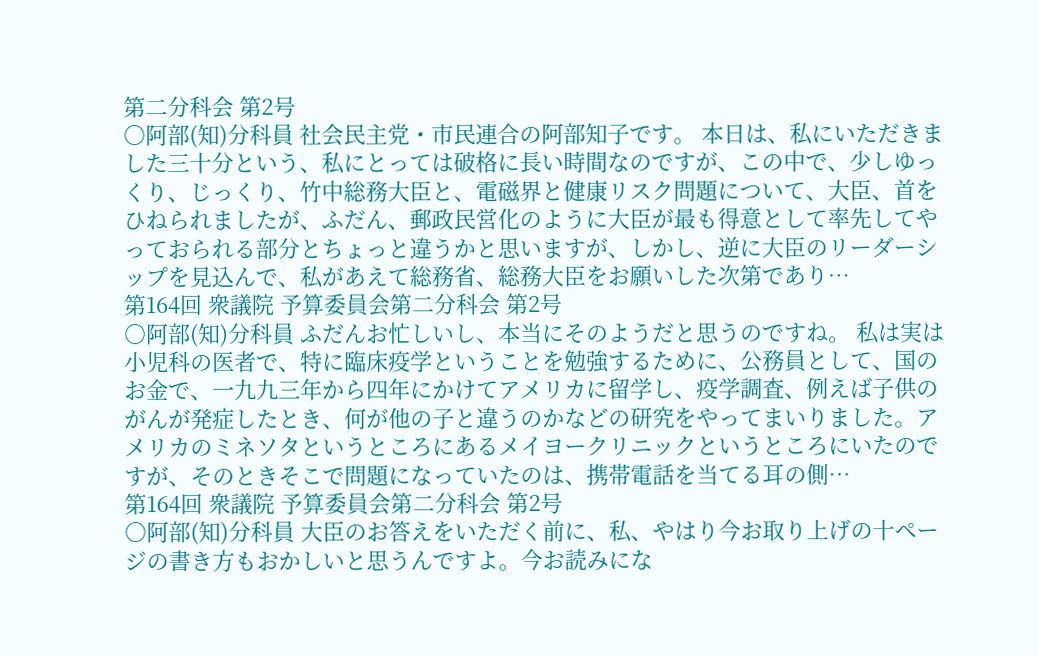第二分科会 第2号
○阿部(知)分科員 社会民主党・市民連合の阿部知子です。 本日は、私にいただきました三十分という、私にとっては破格に長い時間なのですが、この中で、少しゆっくり、じっくり、竹中総務大臣と、電磁界と健康リスク問題について、大臣、首をひねられましたが、ふだん、郵政民営化のように大臣が最も得意として率先してやっておられる部分とちょっと違うかと思いますが、しかし、逆に大臣のリーダーシップを見込んで、私があえて総務省、総務大臣をお願いした次第であり…
第164回 衆議院 予算委員会第二分科会 第2号
○阿部(知)分科員 ふだんお忙しいし、本当にそのようだと思うのですね。 私は実は小児科の医者で、特に臨床疫学ということを勉強するために、公務員として、国のお金で、一九九三年から四年にかけてアメリカに留学し、疫学調査、例えば子供のがんが発症したとき、何が他の子と違うのかなどの研究をやってまいりました。アメリカのミネソタというところにあるメイヨークリニックというところにいたのですが、そのときそこで問題になっていたのは、携帯電話を当てる耳の側…
第164回 衆議院 予算委員会第二分科会 第2号
○阿部(知)分科員 大臣のお答えをいただく前に、私、やはり今お取り上げの十ページの書き方もおかしいと思うんですよ。今お読みにな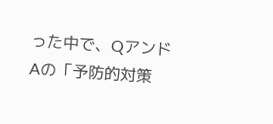った中で、QアンドAの「予防的対策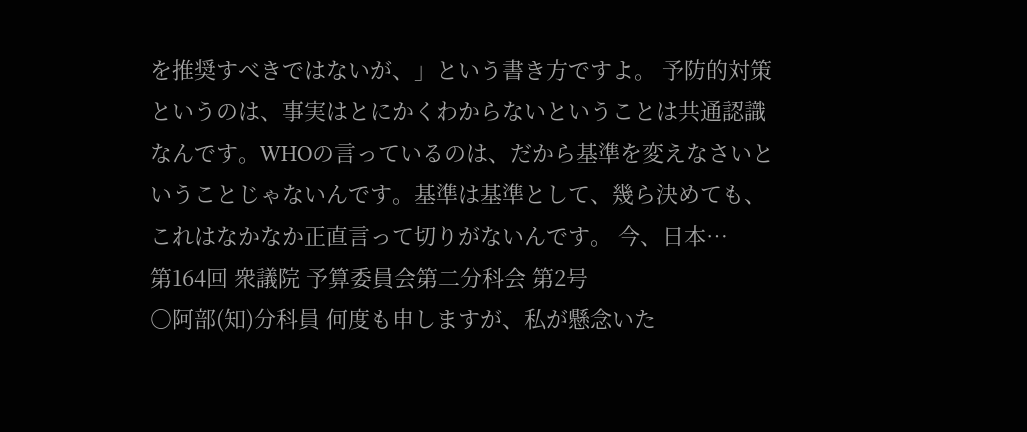を推奨すべきではないが、」という書き方ですよ。 予防的対策というのは、事実はとにかくわからないということは共通認識なんです。WHOの言っているのは、だから基準を変えなさいということじゃないんです。基準は基準として、幾ら決めても、これはなかなか正直言って切りがないんです。 今、日本…
第164回 衆議院 予算委員会第二分科会 第2号
○阿部(知)分科員 何度も申しますが、私が懸念いた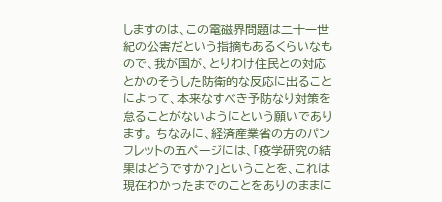しますのは、この電磁界問題は二十一世紀の公害だという指摘もあるくらいなもので、我が国が、とりわけ住民との対応とかのそうした防衛的な反応に出ることによって、本来なすべき予防なり対策を怠ることがないようにという願いであります。 ちなみに、経済産業省の方のパンフレットの五ページには、「疫学研究の結果はどうですか?」ということを、これは現在わかったまでのことをありのままに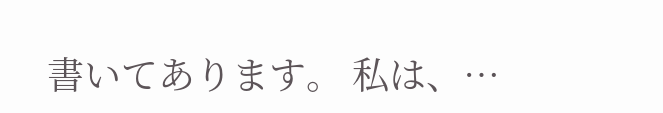書いてあります。 私は、…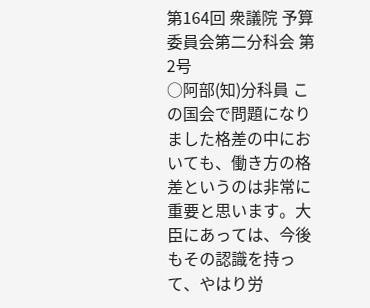第164回 衆議院 予算委員会第二分科会 第2号
○阿部(知)分科員 この国会で問題になりました格差の中においても、働き方の格差というのは非常に重要と思います。大臣にあっては、今後もその認識を持って、やはり労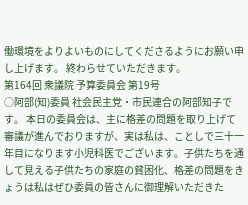働環境をよりよいものにしてくださるようにお願い申し上げます。 終わらせていただきます。
第164回 衆議院 予算委員会 第19号
○阿部(知)委員 社会民主党・市民連合の阿部知子です。 本日の委員会は、主に格差の問題を取り上げて審議が進んでおりますが、実は私は、ことしで三十一年目になります小児科医でございます。子供たちを通して見える子供たちの家庭の貧困化、格差の問題をきょうは私はぜひ委員の皆さんに御理解いただきた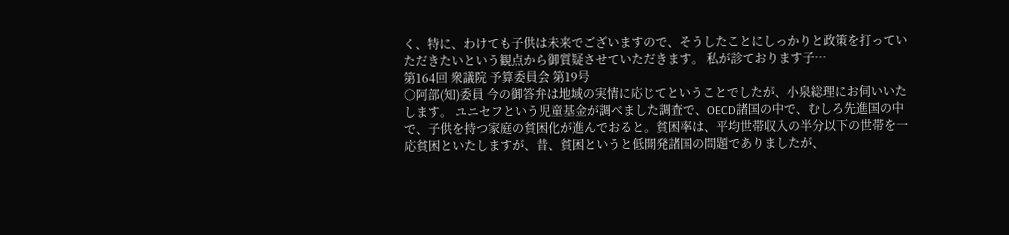く、特に、わけても子供は未来でございますので、そうしたことにしっかりと政策を打っていただきたいという観点から御質疑させていただきます。 私が診ております子…
第164回 衆議院 予算委員会 第19号
○阿部(知)委員 今の御答弁は地域の実情に応じてということでしたが、小泉総理にお伺いいたします。 ユニセフという児童基金が調べました調査で、OECD諸国の中で、むしろ先進国の中で、子供を持つ家庭の貧困化が進んでおると。貧困率は、平均世帯収入の半分以下の世帯を一応貧困といたしますが、昔、貧困というと低開発諸国の問題でありましたが、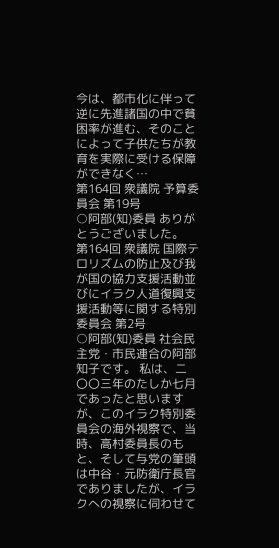今は、都市化に伴って逆に先進諸国の中で貧困率が進む、そのことによって子供たちが教育を実際に受ける保障ができなく…
第164回 衆議院 予算委員会 第19号
○阿部(知)委員 ありがとうございました。
第164回 衆議院 国際テロリズムの防止及び我が国の協力支援活動並びにイラク人道復興支援活動等に関する特別委員会 第2号
○阿部(知)委員 社会民主党・市民連合の阿部知子です。 私は、二〇〇三年のたしか七月であったと思いますが、このイラク特別委員会の海外視察で、当時、高村委員長のもと、そして与党の筆頭は中谷・元防衛庁長官でありましたが、イラクへの視察に伺わせて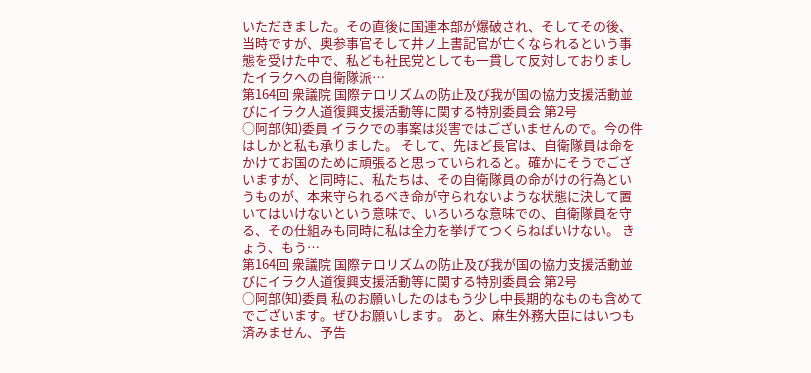いただきました。その直後に国連本部が爆破され、そしてその後、当時ですが、奥参事官そして井ノ上書記官が亡くなられるという事態を受けた中で、私ども社民党としても一貫して反対しておりましたイラクへの自衛隊派…
第164回 衆議院 国際テロリズムの防止及び我が国の協力支援活動並びにイラク人道復興支援活動等に関する特別委員会 第2号
○阿部(知)委員 イラクでの事案は災害ではございませんので。今の件はしかと私も承りました。 そして、先ほど長官は、自衛隊員は命をかけてお国のために頑張ると思っていられると。確かにそうでございますが、と同時に、私たちは、その自衛隊員の命がけの行為というものが、本来守られるべき命が守られないような状態に決して置いてはいけないという意味で、いろいろな意味での、自衛隊員を守る、その仕組みも同時に私は全力を挙げてつくらねばいけない。 きょう、もう…
第164回 衆議院 国際テロリズムの防止及び我が国の協力支援活動並びにイラク人道復興支援活動等に関する特別委員会 第2号
○阿部(知)委員 私のお願いしたのはもう少し中長期的なものも含めてでございます。ぜひお願いします。 あと、麻生外務大臣にはいつも済みません、予告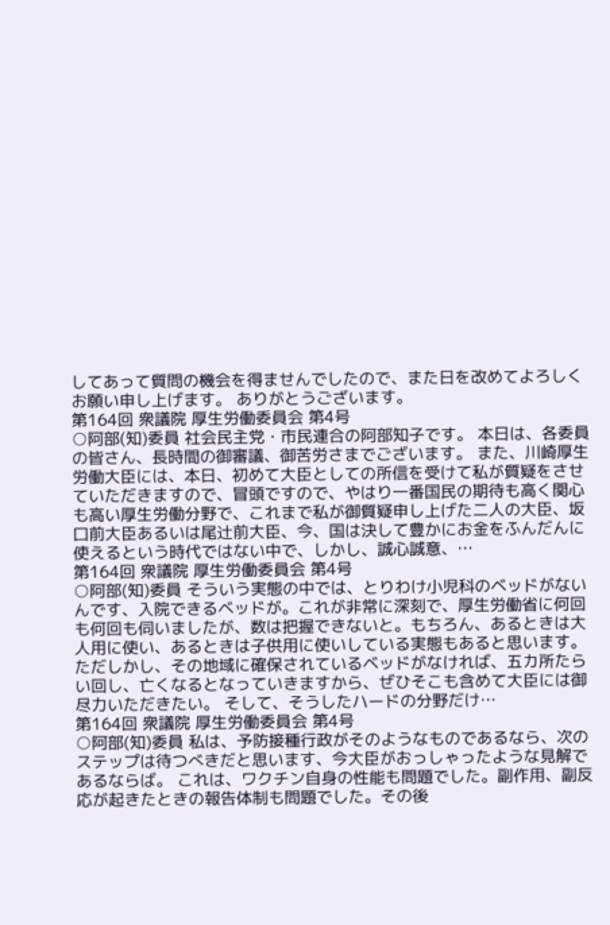してあって質問の機会を得ませんでしたので、また日を改めてよろしくお願い申し上げます。 ありがとうございます。
第164回 衆議院 厚生労働委員会 第4号
○阿部(知)委員 社会民主党・市民連合の阿部知子です。 本日は、各委員の皆さん、長時間の御審議、御苦労さまでございます。 また、川崎厚生労働大臣には、本日、初めて大臣としての所信を受けて私が質疑をさせていただきますので、冒頭ですので、やはり一番国民の期待も高く関心も高い厚生労働分野で、これまで私が御質疑申し上げた二人の大臣、坂口前大臣あるいは尾辻前大臣、今、国は決して豊かにお金をふんだんに使えるという時代ではない中で、しかし、誠心誠意、…
第164回 衆議院 厚生労働委員会 第4号
○阿部(知)委員 そういう実態の中では、とりわけ小児科のベッドがないんです、入院できるベッドが。これが非常に深刻で、厚生労働省に何回も何回も伺いましたが、数は把握できないと。もちろん、あるときは大人用に使い、あるときは子供用に使いしている実態もあると思います。ただしかし、その地域に確保されているベッドがなければ、五カ所たらい回し、亡くなるとなっていきますから、ぜひそこも含めて大臣には御尽力いただきたい。 そして、そうしたハードの分野だけ…
第164回 衆議院 厚生労働委員会 第4号
○阿部(知)委員 私は、予防接種行政がそのようなものであるなら、次のステップは待つべきだと思います、今大臣がおっしゃったような見解であるならば。 これは、ワクチン自身の性能も問題でした。副作用、副反応が起きたときの報告体制も問題でした。その後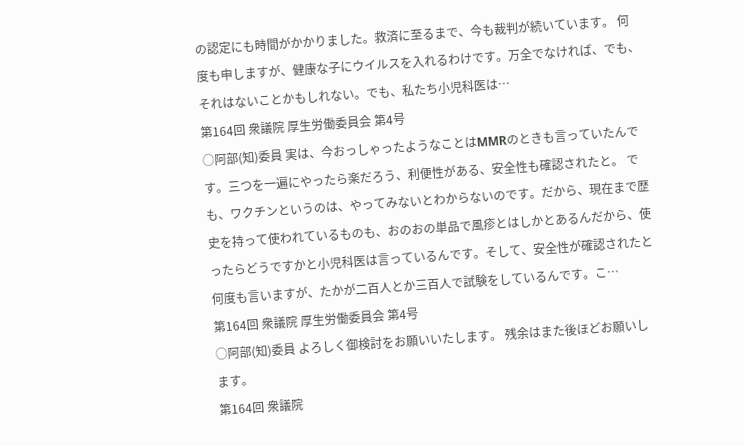の認定にも時間がかかりました。救済に至るまで、今も裁判が続いています。 何度も申しますが、健康な子にウイルスを入れるわけです。万全でなければ、でも、それはないことかもしれない。でも、私たち小児科医は…
第164回 衆議院 厚生労働委員会 第4号
○阿部(知)委員 実は、今おっしゃったようなことはMMRのときも言っていたんです。三つを一遍にやったら楽だろう、利便性がある、安全性も確認されたと。 でも、ワクチンというのは、やってみないとわからないのです。だから、現在まで歴史を持って使われているものも、おのおの単品で風疹とはしかとあるんだから、使ったらどうですかと小児科医は言っているんです。そして、安全性が確認されたと何度も言いますが、たかが二百人とか三百人で試験をしているんです。こ…
第164回 衆議院 厚生労働委員会 第4号
○阿部(知)委員 よろしく御検討をお願いいたします。 残余はまた後ほどお願いします。
第164回 衆議院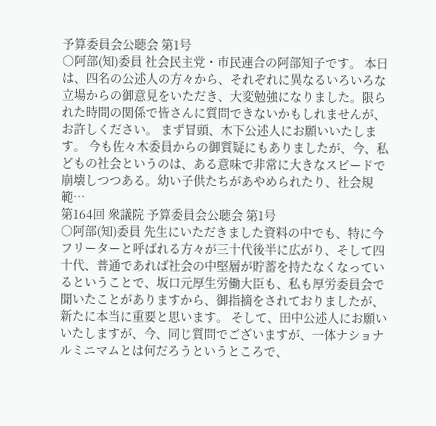予算委員会公聴会 第1号
○阿部(知)委員 社会民主党・市民連合の阿部知子です。 本日は、四名の公述人の方々から、それぞれに異なるいろいろな立場からの御意見をいただき、大変勉強になりました。限られた時間の関係で皆さんに質問できないかもしれませんが、お許しください。 まず冒頭、木下公述人にお願いいたします。 今も佐々木委員からの御質疑にもありましたが、今、私どもの社会というのは、ある意味で非常に大きなスピードで崩壊しつつある。幼い子供たちがあやめられたり、社会規範…
第164回 衆議院 予算委員会公聴会 第1号
○阿部(知)委員 先生にいただきました資料の中でも、特に今フリーターと呼ばれる方々が三十代後半に広がり、そして四十代、普通であれば社会の中堅層が貯蓄を持たなくなっているということで、坂口元厚生労働大臣も、私も厚労委員会で聞いたことがありますから、御指摘をされておりましたが、新たに本当に重要と思います。 そして、田中公述人にお願いいたしますが、今、同じ質問でございますが、一体ナショナルミニマムとは何だろうというところで、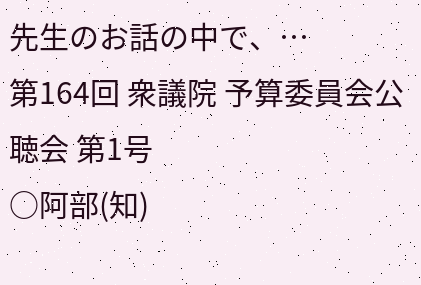先生のお話の中で、…
第164回 衆議院 予算委員会公聴会 第1号
○阿部(知)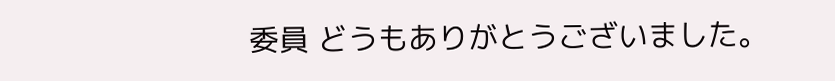委員 どうもありがとうございました。